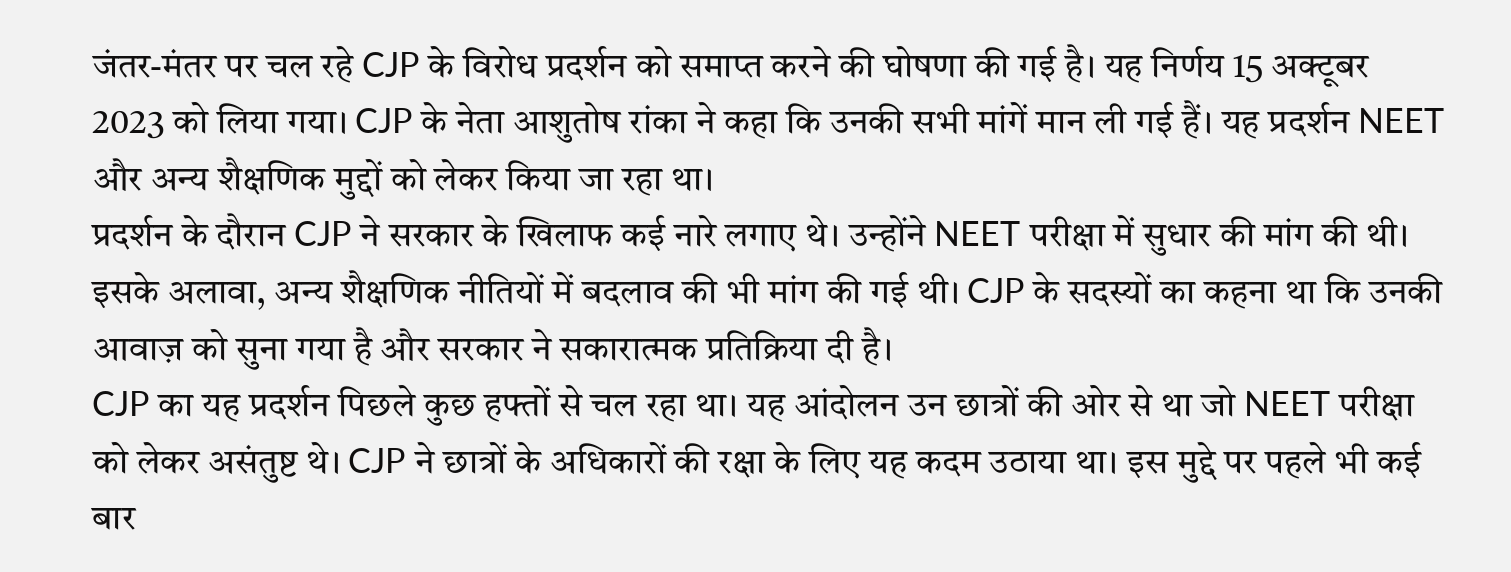जंतर-मंतर पर चल रहे CJP के विरोध प्रदर्शन को समाप्त करने की घोषणा की गई है। यह निर्णय 15 अक्टूबर 2023 को लिया गया। CJP के नेता आशुतोष रांका ने कहा कि उनकी सभी मांगें मान ली गई हैं। यह प्रदर्शन NEET और अन्य शैक्षणिक मुद्दों को लेकर किया जा रहा था।
प्रदर्शन के दौरान CJP ने सरकार के खिलाफ कई नारे लगाए थे। उन्होंने NEET परीक्षा में सुधार की मांग की थी। इसके अलावा, अन्य शैक्षणिक नीतियों में बदलाव की भी मांग की गई थी। CJP के सदस्यों का कहना था कि उनकी आवाज़ को सुना गया है और सरकार ने सकारात्मक प्रतिक्रिया दी है।
CJP का यह प्रदर्शन पिछले कुछ हफ्तों से चल रहा था। यह आंदोलन उन छात्रों की ओर से था जो NEET परीक्षा को लेकर असंतुष्ट थे। CJP ने छात्रों के अधिकारों की रक्षा के लिए यह कदम उठाया था। इस मुद्दे पर पहले भी कई बार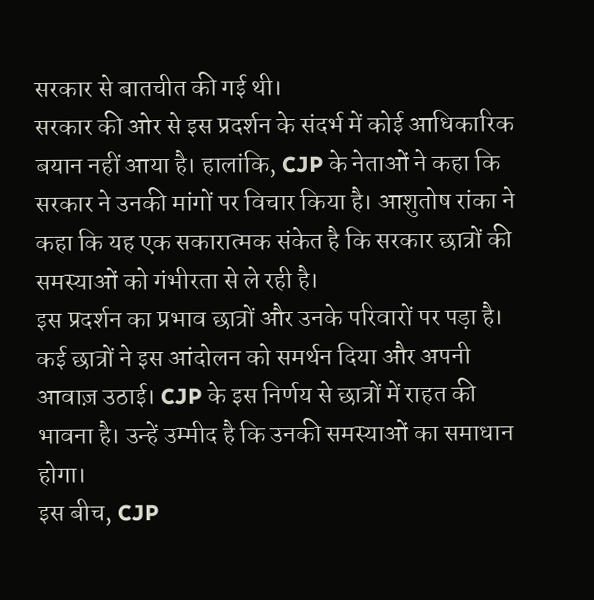सरकार से बातचीत की गई थी।
सरकार की ओर से इस प्रदर्शन के संदर्भ में कोई आधिकारिक बयान नहीं आया है। हालांकि, CJP के नेताओं ने कहा कि सरकार ने उनकी मांगों पर विचार किया है। आशुतोष रांका ने कहा कि यह एक सकारात्मक संकेत है कि सरकार छात्रों की समस्याओं को गंभीरता से ले रही है।
इस प्रदर्शन का प्रभाव छात्रों और उनके परिवारों पर पड़ा है। कई छात्रों ने इस आंदोलन को समर्थन दिया और अपनी आवाज़ उठाई। CJP के इस निर्णय से छात्रों में राहत की भावना है। उन्हें उम्मीद है कि उनकी समस्याओं का समाधान होगा।
इस बीच, CJP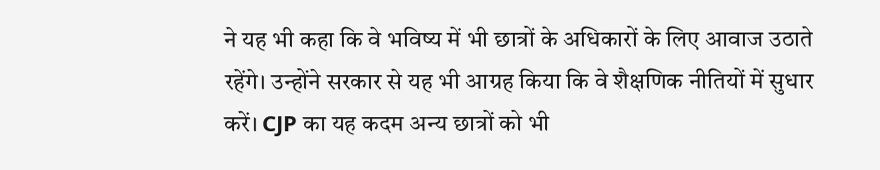ने यह भी कहा कि वे भविष्य में भी छात्रों के अधिकारों के लिए आवाज उठाते रहेंगे। उन्होंने सरकार से यह भी आग्रह किया कि वे शैक्षणिक नीतियों में सुधार करें। CJP का यह कदम अन्य छात्रों को भी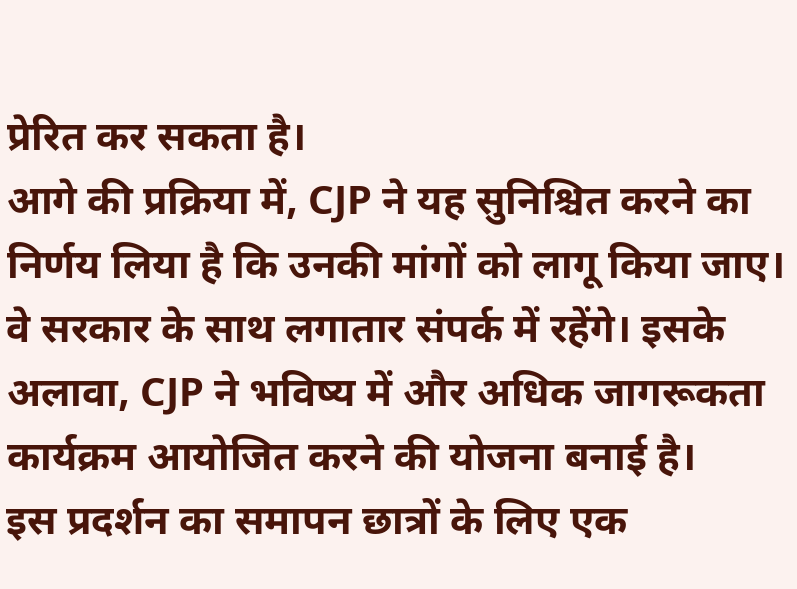प्रेरित कर सकता है।
आगे की प्रक्रिया में, CJP ने यह सुनिश्चित करने का निर्णय लिया है कि उनकी मांगों को लागू किया जाए। वे सरकार के साथ लगातार संपर्क में रहेंगे। इसके अलावा, CJP ने भविष्य में और अधिक जागरूकता कार्यक्रम आयोजित करने की योजना बनाई है।
इस प्रदर्शन का समापन छात्रों के लिए एक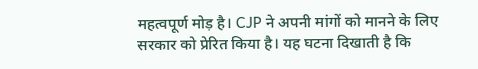महत्वपूर्ण मोड़ है। CJP ने अपनी मांगों को मानने के लिए सरकार को प्रेरित किया है। यह घटना दिखाती है कि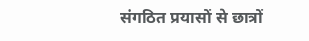संगठित प्रयासों से छात्रों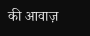की आवाज़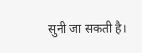सुनी जा सकती है।